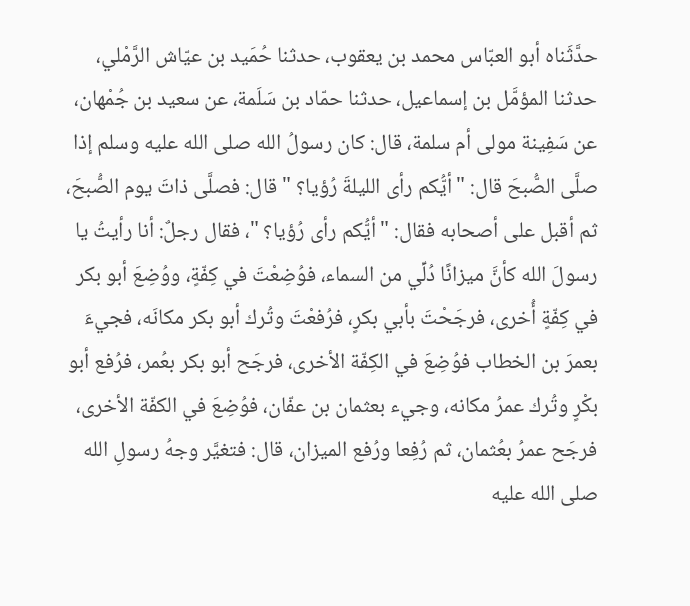حدَّثَناه أبو العبّاس محمد بن يعقوب، حدثنا حُمَيد بن عيّاش الرَّمْلي، حدثنا المؤمَّل بن إسماعيل، حدثنا حمّاد بن سَلَمة، عن سعيد بن جُمْهان، عن سَفِينة مولى أم سلمة، قال: كان رسولُ الله صلى الله عليه وسلم إذا صلَّى الصُّبحَ قال: "أيُّكم رأى الليلةَ رُؤيا؟ " قال: فصلَّى ذاتَ يوم الصُّبحَ، ثم أقبل على أصحابه فقال: "أيُّكم رأى رُؤيا؟ "، فقال رجلٌ: أنا رأيتُ يا رسولَ الله كأنَّ ميزانًا دُلِّي من السماء، فوُضِعْتَ في كِفّةٍ، ووُضِعَ أبو بكر في كِفّةٍ أُخرى، فرجَحْتَ بأبي بكرٍ، فرُفعْتَ وتُرك أبو بكر مكانَه، فجيءَ بعمرَ بن الخطاب فوُضِعَ في الكِفّة الأخرى، فرجَح أبو بكر بعُمر، فرُفع أبو بكْرٍ وتُرك عمرُ مكانه، وجيء بعثمان بن عفّان، فوُضِعَ في الكفّة الأخرى، فرجَح عمرُ بعُثمان، ثم رُفِعا ورُفع الميزان، قال: فتغيَّر وجهُ رسولِ الله صلى الله عليه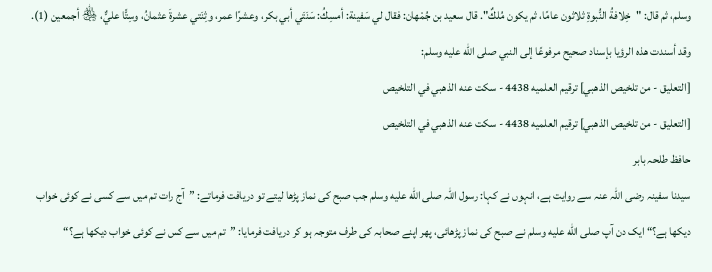وسلم، ثم قال: "خِلافةُ النُّبوةِ ثلاثون عامًا، ثم يكون مُلكٌ". قال سعيد بن جُمْهان: فقال لي سَفينة: أمسِكُ: سَنَتَي أبي بكر، وعشرًا عمر، وثِنَتي عشرةَ عثمانُ، وسِتًّا عليٌّ، ﵃ أجمعين (1). وقد أسندت هذه الرؤيا بإسناد صحيح مرفوعًا إلى النبي صلى الله عليه وسلم:
[التعليق - من تلخيص الذهبي] ترقيم العلميه 4438 - سكت عنه الذهبي في التلخيص
[التعليق - من تلخيص الذهبي] ترقيم العلميه 4438 - سكت عنه الذهبي في التلخيص
حافظ طلحہ بابر
سیدنا سفینہ رضی اللہ عنہ سے روایت ہے، انہوں نے کہا: رسول اللہ صلى الله عليه وسلم جب صبح کی نماز پڑھا لیتے تو دریافت فرماتے: ”آج رات تم میں سے کسی نے کوئی خواب دیکھا ہے؟“ ایک دن آپ صلى الله عليه وسلم نے صبح کی نماز پڑھائی، پھر اپنے صحابہ کی طرف متوجہ ہو کر دریافت فرمایا: ”تم میں سے کس نے کوئی خواب دیکھا ہے؟“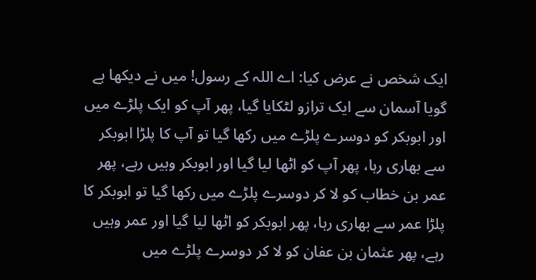ایک شخص نے عرض کیا: اے اللہ کے رسول! میں نے دیکھا ہے گویا آسمان سے ایک ترازو لٹکایا گیا، پھر آپ کو ایک پلڑے میں اور ابوبکر کو دوسرے پلڑے میں رکھا گیا تو آپ کا پلڑا ابوبکر سے بھاری رہا، پھر آپ کو اٹھا لیا گیا اور ابوبکر وہیں رہے، پھر عمر بن خطاب کو لا کر دوسرے پلڑے میں رکھا گیا تو ابوبکر کا پلڑا عمر سے بھاری رہا، پھر ابوبکر کو اٹھا لیا گیا اور عمر وہیں رہے، پھر عثمان بن عفان کو لا کر دوسرے پلڑے میں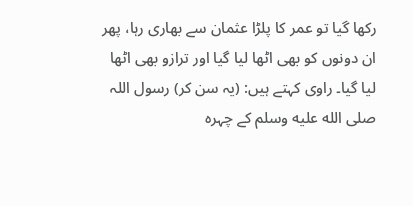رکھا گیا تو عمر کا پلڑا عثمان سے بھاری رہا، پھر ان دونوں کو بھی اٹھا لیا گیا اور ترازو بھی اٹھا لیا گیا۔ راوی کہتے ہیں: (یہ سن کر) رسول اللہ صلى الله عليه وسلم کے چہرہ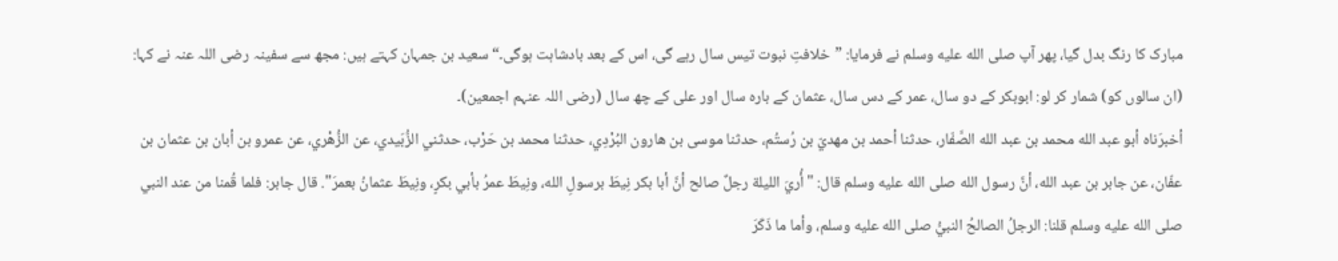مبارک کا رنگ بدل گیا، پھر آپ صلى الله عليه وسلم نے فرمایا: ”خلافتِ نبوت تیس سال رہے گی، اس کے بعد بادشاہت ہوگی۔“ سعید بن جمہان کہتے ہیں: مجھ سے سفینہ رضی اللہ عنہ نے کہا: (ان سالوں کو) شمار کر لو: ابوبکر کے دو سال، عمر کے دس سال، عثمان کے بارہ سال اور علی کے چھ سال (رضی اللہ عنہم اجمعین)۔
أخبرَناه أبو عبد الله محمد بن عبد الله الصَّفّار، حدثنا أحمد بن مهديّ بن رُستُم، حدثنا موسى بن هارون البُرْدِي، حدثنا محمد بن حَرْب، حدثني الزُّبَيدي، عن الزُّهْري، عن عمرو بن أبان بن عثمان بن عفّان، عن جابر بن عبد الله، أنَّ رسول الله صلى الله عليه وسلم قال: "أُريَ الليلة رجلٌ صالح أنَّ أبا بكر نِيطَ برسولِ الله، ونِيطَ عمرُ بأبي بكرٍ، ونِيطَ عثمانُ بعمرَ". قال جابر: فلما قُمنا من عند النبي صلى الله عليه وسلم قلنا: الرجلُ الصالحُ النبيُّ صلى الله عليه وسلم، وأما ما ذَكَرَ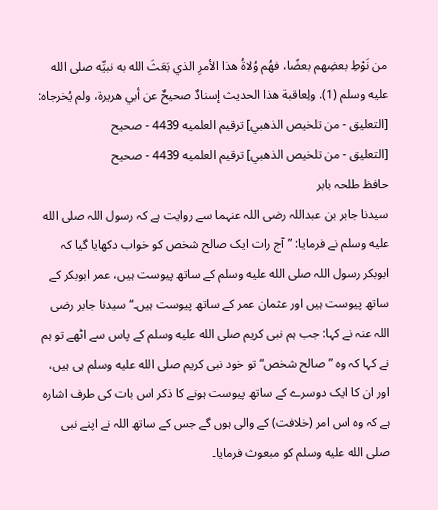من نَوْطِ بعضِهم بعضًا، فهُم وُلاةُ هذا الأمرِ الذي بَعَثَ الله به نبيِّه صلى الله عليه وسلم (1). ولِعاقبة هذا الحديث إسنادٌ صحيحٌ عن أبي هريرة، ولم يُخرجاه:
[التعليق - من تلخيص الذهبي] ترقيم العلميه 4439 - صحيح
[التعليق - من تلخيص الذهبي] ترقيم العلميه 4439 - صحيح
حافظ طلحہ بابر
سیدنا جابر بن عبداللہ رضی اللہ عنہما سے روایت ہے کہ رسول اللہ صلى الله عليه وسلم نے فرمایا: ”آج رات ایک صالح شخص کو خواب دکھایا گیا کہ ابوبکر رسول اللہ صلى الله عليه وسلم کے ساتھ پیوست ہیں، عمر ابوبکر کے ساتھ پیوست ہیں اور عثمان عمر کے ساتھ پیوست ہیں۔“ سیدنا جابر رضی اللہ عنہ نے کہا: جب ہم نبی کریم صلى الله عليه وسلم کے پاس سے اٹھے تو ہم نے کہا کہ وہ ”صالح شخص“ تو خود نبی کریم صلى الله عليه وسلم ہی ہیں، اور ان کا ایک دوسرے کے ساتھ پیوست ہونے کا ذکر اس بات کی طرف اشارہ ہے کہ وہ اس امر (خلافت) کے والی ہوں گے جس کے ساتھ اللہ نے اپنے نبی صلى الله عليه وسلم کو مبعوث فرمایا۔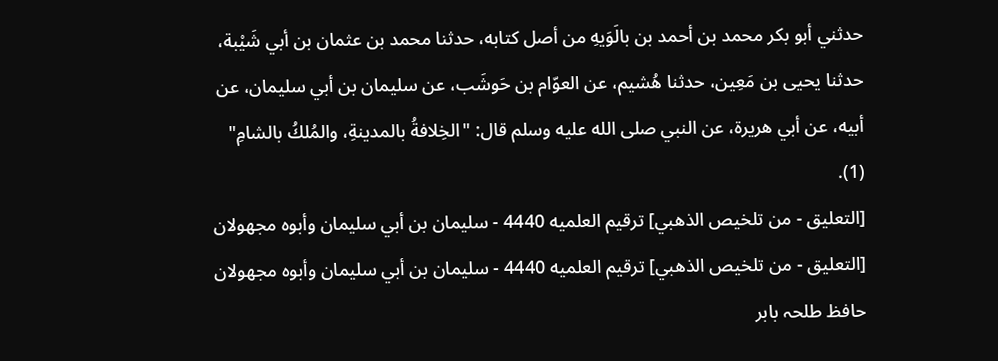حدثني أبو بكر محمد بن أحمد بن بالَوَيهِ من أصل كتابه، حدثنا محمد بن عثمان بن أبي شَيْبة، حدثنا يحيى بن مَعِين، حدثنا هُشيم، عن العوّام بن حَوشَب، عن سليمان بن أبي سليمان، عن أبيه، عن أبي هريرة، عن النبي صلى الله عليه وسلم قال: "الخِلافةُ بالمدينةِ، والمُلكُ بالشامِ" (1).
[التعليق - من تلخيص الذهبي] ترقيم العلميه 4440 - سليمان بن أبي سليمان وأبوه مجهولان
[التعليق - من تلخيص الذهبي] ترقيم العلميه 4440 - سليمان بن أبي سليمان وأبوه مجهولان
حافظ طلحہ بابر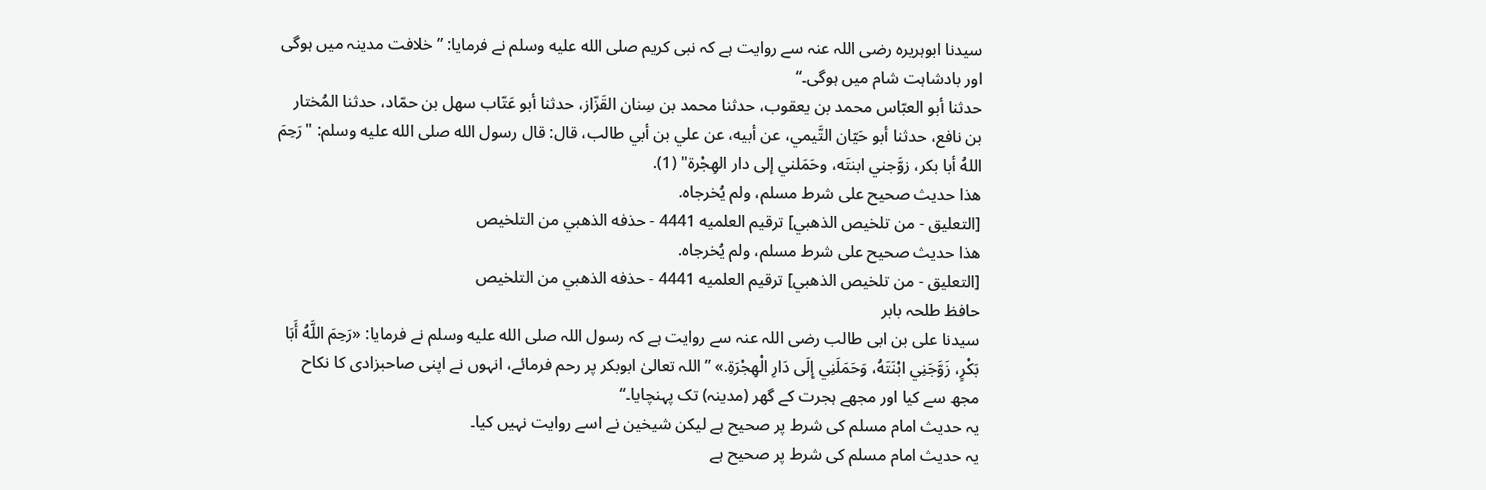سیدنا ابوہریرہ رضی اللہ عنہ سے روایت ہے کہ نبی کریم صلى الله عليه وسلم نے فرمایا: ”خلافت مدینہ میں ہوگی اور بادشاہت شام میں ہوگی۔“
حدثنا أبو العبّاس محمد بن يعقوب، حدثنا محمد بن سِنان القَزّاز، حدثنا أبو عَتّاب سهل بن حمّاد، حدثنا المُختار بن نافع، حدثنا أبو حَيّان التَّيمي، عن أبيه، عن علي بن أبي طالب، قال: قال رسول الله صلى الله عليه وسلم: "رَحِمَ اللهُ أبا بكر، زوَّجني ابنتَه، وحَمَلني إلى دار الهِجْرة" (1).
هذا حديث صحيح على شرط مسلم، ولم يُخرجاه.
[التعليق - من تلخيص الذهبي] ترقيم العلميه 4441 - حذفه الذهبي من التلخيص
هذا حديث صحيح على شرط مسلم، ولم يُخرجاه.
[التعليق - من تلخيص الذهبي] ترقيم العلميه 4441 - حذفه الذهبي من التلخيص
حافظ طلحہ بابر
سیدنا علی بن ابی طالب رضی اللہ عنہ سے روایت ہے کہ رسول اللہ صلى الله عليه وسلم نے فرمایا: «رَحِمَ اللَّهُ أَبَا بَكْرٍ، زَوَّجَنِي ابْنَتَهُ، وَحَمَلَنِي إِلَى دَارِ الْهِجْرَةِ.» ”اللہ تعالیٰ ابوبکر پر رحم فرمائے، انہوں نے اپنی صاحبزادی کا نکاح مجھ سے کیا اور مجھے ہجرت کے گھر (مدینہ) تک پہنچایا۔“
یہ حدیث امام مسلم کی شرط پر صحیح ہے لیکن شیخین نے اسے روایت نہیں کیا۔
یہ حدیث امام مسلم کی شرط پر صحیح ہے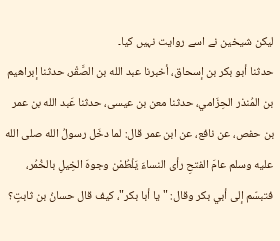لیکن شیخین نے اسے روایت نہیں کیا۔
حدثنا أبو بكر بن إسحاق، أخبرنا عبد الله بن الصَّقْر، حدثنا إبراهيم بن المُنذر الحِزَامي، حدثنا معن بن عيسى، حدثنا عَبد الله بن عمر بن حفص، عن نافع، عن ابن عمر قال: لما دخَل رسولُ الله صلى الله عليه وسلم عامَ الفتحِ رأى النساءَ يَلْطُمْن وجوهَ الخِيلِ بالخُمُر، فتبسّم إلى أبي بكر وقال: "يا أبا بكر"، كيف قال حسانُ بن ثابتٍ؟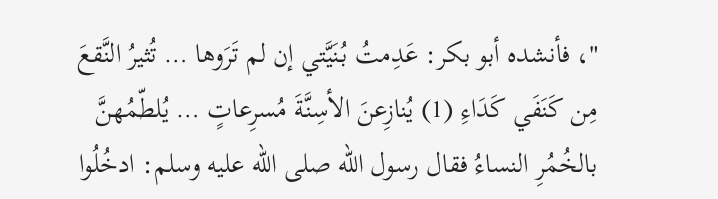"، فأنشده أبو بكر: عَدِمتُ بُنَيَّتي إن لم تَرَوها … تُثيرُ النَّقعَ مِن كَنَفَي كَدَاءِ (1) يُنازِعنَ الأسِنَّةَ مُسرِعاتٍ … يُلطّمُهنَّ بالخُمُرِ النساءُ فقال رسول الله صلى الله عليه وسلم: ادخُلُوا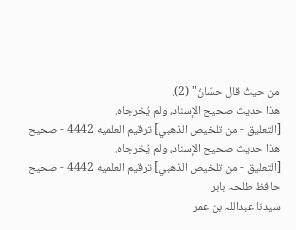من حيثُ قال حسّانُ" (2).
هذا حديث صحيح الإسناد، ولم يُخرجاه.
[التعليق - من تلخيص الذهبي] ترقيم العلميه 4442 - صحيح
هذا حديث صحيح الإسناد، ولم يُخرجاه.
[التعليق - من تلخيص الذهبي] ترقيم العلميه 4442 - صحيح
حافظ طلحہ بابر
سیدنا عبداللہ بن عمر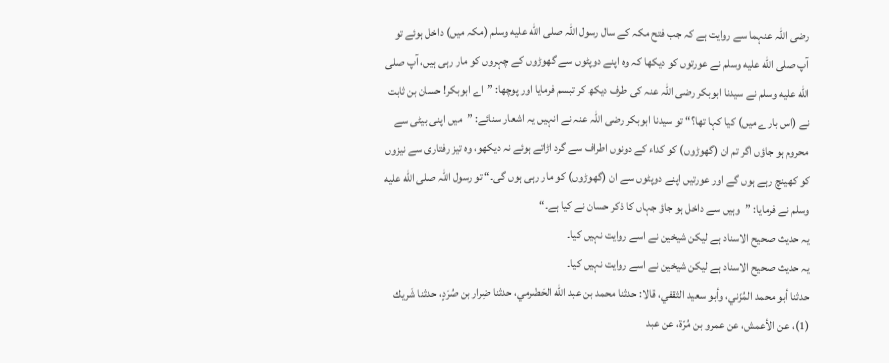رضی اللہ عنہما سے روایت ہے کہ جب فتح مکہ کے سال رسول اللہ صلى الله عليه وسلم (مکہ میں) داخل ہوئے تو آپ صلى الله عليه وسلم نے عورتوں کو دیکھا کہ وہ اپنے دوپٹوں سے گھوڑوں کے چہروں کو مار رہی ہیں، آپ صلى الله عليه وسلم نے سیدنا ابوبکر رضی اللہ عنہ کی طرف دیکھ کر تبسم فرمایا اور پوچھا: ”اے ابوبکر! حسان بن ثابت نے (اس بارے میں) کیا کہا تھا؟“ تو سیدنا ابوبکر رضی اللہ عنہ نے انہیں یہ اشعار سنائے: ”میں اپنی بیٹی سے محروم ہو جاؤں اگر تم ان (گھوڑوں) کو کداء کے دونوں اطراف سے گرد اڑاتے ہوئے نہ دیکھو، وہ تیز رفتاری سے نیزوں کو کھینچ رہے ہوں گے اور عورتیں اپنے دوپٹوں سے ان (گھوڑوں) کو مار رہی ہوں گی۔“ تو رسول اللہ صلى الله عليه وسلم نے فرمایا: ”وہیں سے داخل ہو جاؤ جہاں کا ذکر حسان نے کیا ہے۔“
یہ حدیث صحیح الاسناد ہے لیکن شیخین نے اسے روایت نہیں کیا۔
یہ حدیث صحیح الاسناد ہے لیکن شیخین نے اسے روایت نہیں کیا۔
حدثنا أبو محمد المُزَني، وأبو سعيد الثقفي، قالا: حدثنا محمد بن عبد الله الحَضْرمي، حدثنا ضِرار بن صُرَدٍ، حدثنا شَريك (1)، عن الأعمش، عن عمرو بن مُرّة، عن عبد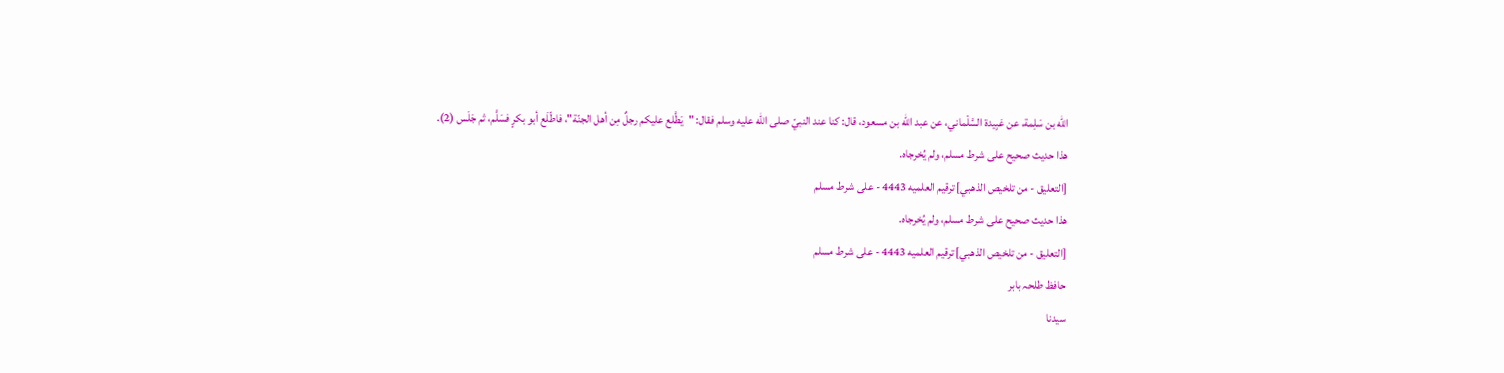الله بن سَلِمة، عن عَبِيدة السَّلْماني، عن عبد الله بن مسعود، قال: كنا عند النبيّ صلى الله عليه وسلم فقال: "يَطَّلع عليكم رجلٌ مِن أهل الجنّة"، فاطّلَع أبو بكرٍ فسَلَّم، ثم جَلَس (2).
هذا حديث صحيح على شرط مسلم، ولم يُخرجاه.
[التعليق - من تلخيص الذهبي] ترقيم العلميه 4443 - على شرط مسلم
هذا حديث صحيح على شرط مسلم، ولم يُخرجاه.
[التعليق - من تلخيص الذهبي] ترقيم العلميه 4443 - على شرط مسلم
حافظ طلحہ بابر
سیدنا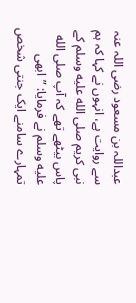عبداللہ بن مسعود رضی اللہ عنہ سے روایت ہے، انہوں نے کہا کہ ہم نبی کریم صلى الله عليه وسلم کے پاس بیٹھے تھے کہ آپ صلى الله عليه وسلم نے فرمایا: ”ابھی تمہارے سامنے ایک جنتی شخص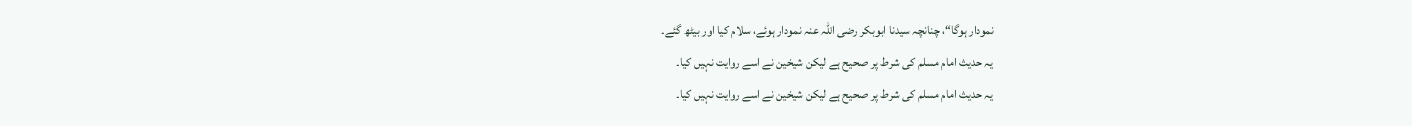نمودار ہوگا“، چنانچہ سیدنا ابوبکر رضی اللہ عنہ نمودار ہوئے، سلام کیا اور بیٹھ گئے۔
یہ حدیث امام مسلم کی شرط پر صحیح ہے لیکن شیخین نے اسے روایت نہیں کیا۔
یہ حدیث امام مسلم کی شرط پر صحیح ہے لیکن شیخین نے اسے روایت نہیں کیا۔